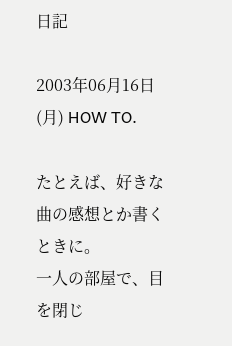日記

2003年06月16日(月) HOW TO.

たとえば、好きな曲の感想とか書くときに。
一人の部屋で、目を閉じ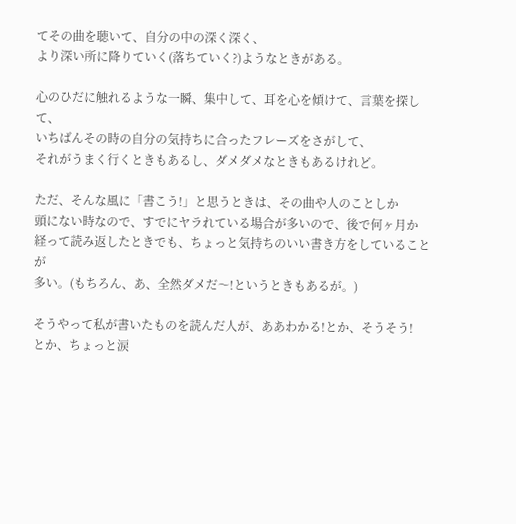てその曲を聴いて、自分の中の深く深く、
より深い所に降りていく(落ちていく?)ようなときがある。

心のひだに触れるような一瞬、集中して、耳を心を傾けて、言葉を探して、
いちばんその時の自分の気持ちに合ったフレーズをさがして、
それがうまく行くときもあるし、ダメダメなときもあるけれど。

ただ、そんな風に「書こう!」と思うときは、その曲や人のことしか
頭にない時なので、すでにヤラれている場合が多いので、後で何ヶ月か
経って読み返したときでも、ちょっと気持ちのいい書き方をしていることが
多い。(もちろん、あ、全然ダメだ〜!というときもあるが。)

そうやって私が書いたものを読んだ人が、ああわかる!とか、そうそう!
とか、ちょっと涙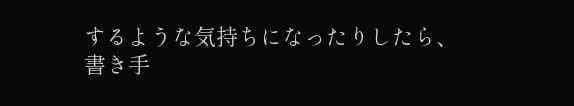するような気持ちになったりしたら、書き手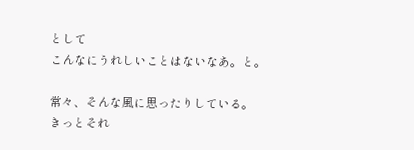として
こんなにうれしいことはないなあ。と。

常々、そんな風に思ったりしている。
きっとそれ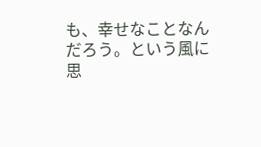も、幸せなことなんだろう。という風に思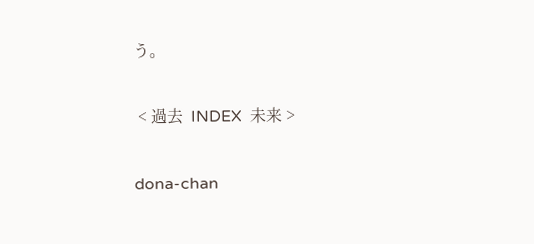う。


 < 過去  INDEX  未来 >


dona-chan